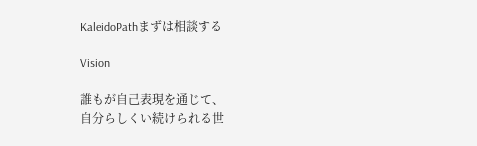KaleidoPathまずは相談する

Vision

誰もが自己表現を通じて、
自分らしくい続けられる世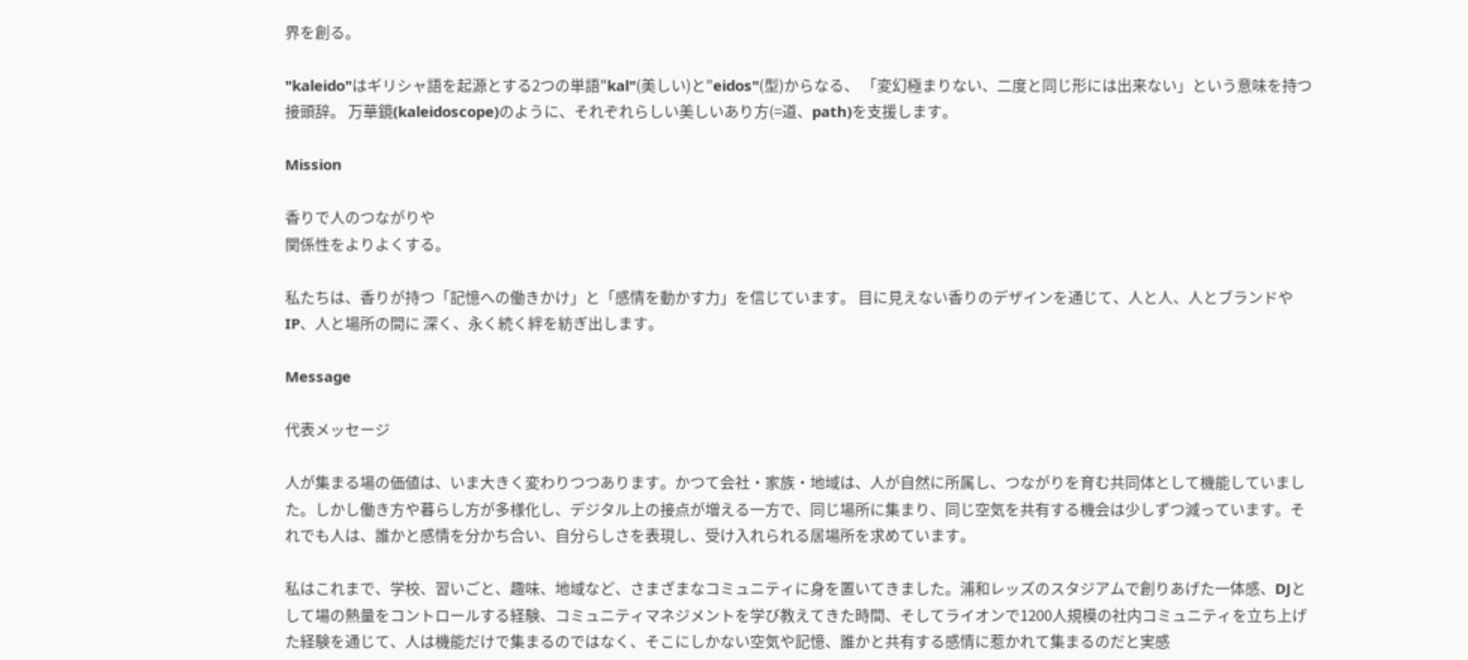界を創る。

"kaleido"はギリシャ語を起源とする2つの単語"kal"(美しい)と"eidos"(型)からなる、 「変幻極まりない、二度と同じ形には出来ない」という意味を持つ接頭辞。 万華鏡(kaleidoscope)のように、それぞれらしい美しいあり方(=道、path)を支援します。

Mission

香りで人のつながりや
関係性をよりよくする。

私たちは、香りが持つ「記憶への働きかけ」と「感情を動かす力」を信じています。 目に見えない香りのデザインを通じて、人と人、人とブランドやIP、人と場所の間に 深く、永く続く絆を紡ぎ出します。

Message

代表メッセージ

人が集まる場の価値は、いま大きく変わりつつあります。かつて会社・家族・地域は、人が自然に所属し、つながりを育む共同体として機能していました。しかし働き方や暮らし方が多様化し、デジタル上の接点が増える一方で、同じ場所に集まり、同じ空気を共有する機会は少しずつ減っています。それでも人は、誰かと感情を分かち合い、自分らしさを表現し、受け入れられる居場所を求めています。

私はこれまで、学校、習いごと、趣味、地域など、さまざまなコミュニティに身を置いてきました。浦和レッズのスタジアムで創りあげた一体感、DJとして場の熱量をコントロールする経験、コミュニティマネジメントを学び教えてきた時間、そしてライオンで1200人規模の社内コミュニティを立ち上げた経験を通じて、人は機能だけで集まるのではなく、そこにしかない空気や記憶、誰かと共有する感情に惹かれて集まるのだと実感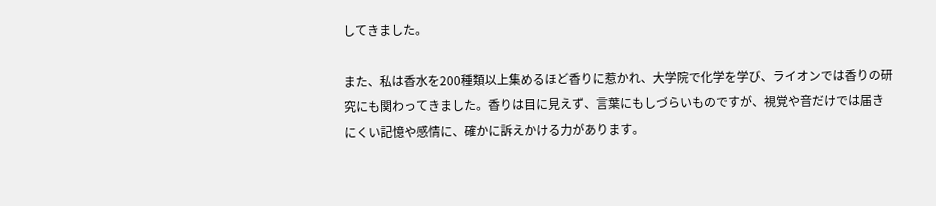してきました。

また、私は香水を200種類以上集めるほど香りに惹かれ、大学院で化学を学び、ライオンでは香りの研究にも関わってきました。香りは目に見えず、言葉にもしづらいものですが、視覚や音だけでは届きにくい記憶や感情に、確かに訴えかける力があります。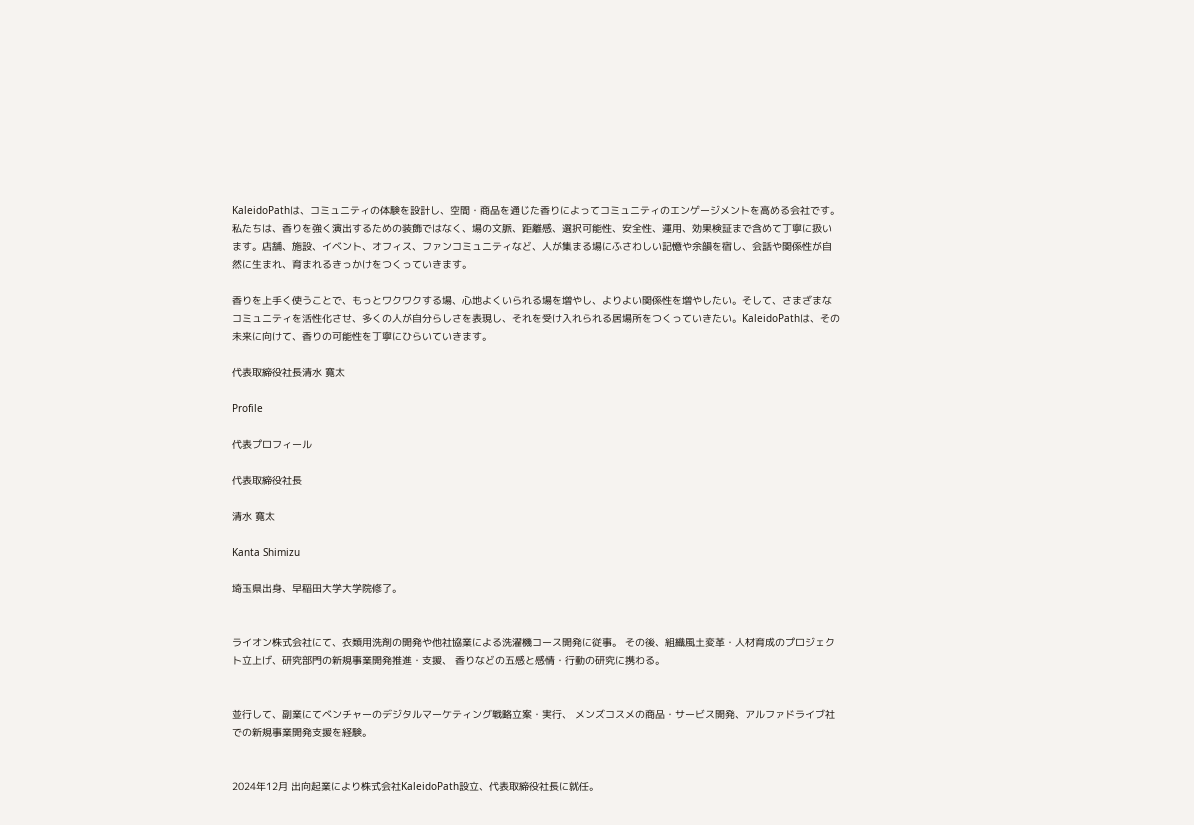KaleidoPathは、コミュニティの体験を設計し、空間・商品を通じた香りによってコミュニティのエンゲージメントを高める会社です。私たちは、香りを強く演出するための装飾ではなく、場の文脈、距離感、選択可能性、安全性、運用、効果検証まで含めて丁寧に扱います。店舗、施設、イベント、オフィス、ファンコミュニティなど、人が集まる場にふさわしい記憶や余韻を宿し、会話や関係性が自然に生まれ、育まれるきっかけをつくっていきます。

香りを上手く使うことで、もっとワクワクする場、心地よくいられる場を増やし、よりよい関係性を増やしたい。そして、さまざまなコミュニティを活性化させ、多くの人が自分らしさを表現し、それを受け入れられる居場所をつくっていきたい。KaleidoPathは、その未来に向けて、香りの可能性を丁寧にひらいていきます。

代表取締役社長清水 寛太

Profile

代表プロフィール

代表取締役社長

清水 寛太

Kanta Shimizu

埼玉県出身、早稲田大学大学院修了。


ライオン株式会社にて、衣類用洗剤の開発や他社協業による洗濯機コース開発に従事。 その後、組織風土変革・人材育成のプロジェクト立上げ、研究部門の新規事業開発推進・支援、 香りなどの五感と感情・行動の研究に携わる。


並行して、副業にてベンチャーのデジタルマーケティング戦略立案・実行、 メンズコスメの商品・サービス開発、アルファドライブ社での新規事業開発支援を経験。


2024年12月 出向起業により株式会社KaleidoPath設立、代表取締役社長に就任。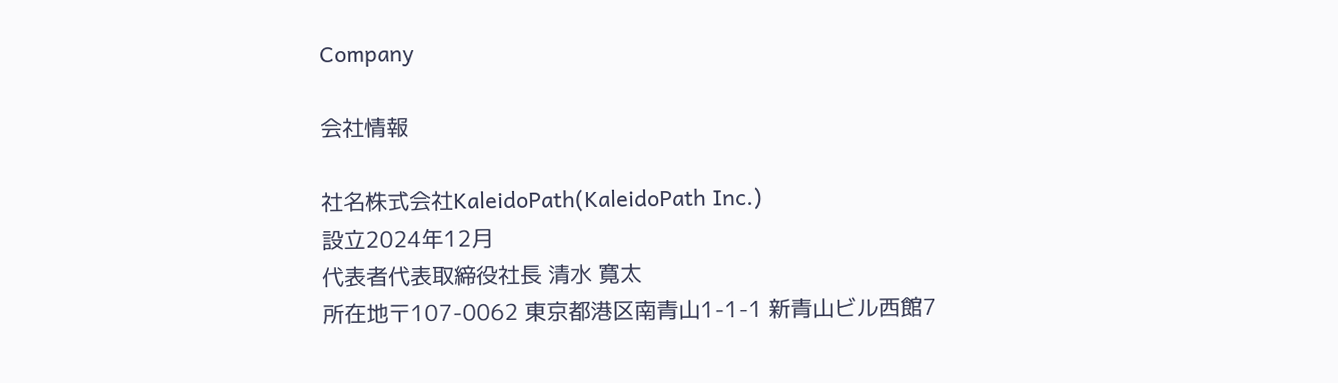Company

会社情報

社名株式会社KaleidoPath(KaleidoPath Inc.)
設立2024年12月
代表者代表取締役社長 清水 寛太
所在地〒107-0062 東京都港区南青山1-1-1 新青山ビル西館7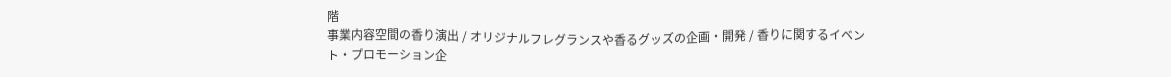階
事業内容空間の香り演出 / オリジナルフレグランスや香るグッズの企画・開発 / 香りに関するイベント・プロモーション企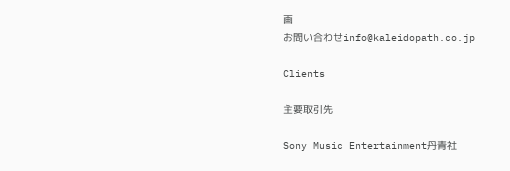画
お問い合わせinfo@kaleidopath.co.jp

Clients

主要取引先

Sony Music Entertainment丹青社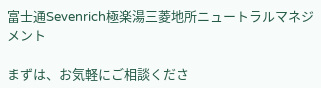富士通Sevenrich極楽湯三菱地所ニュートラルマネジメント

まずは、お気軽にご相談くださ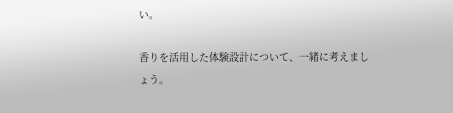い。

香りを活用した体験設計について、一緒に考えましょう。